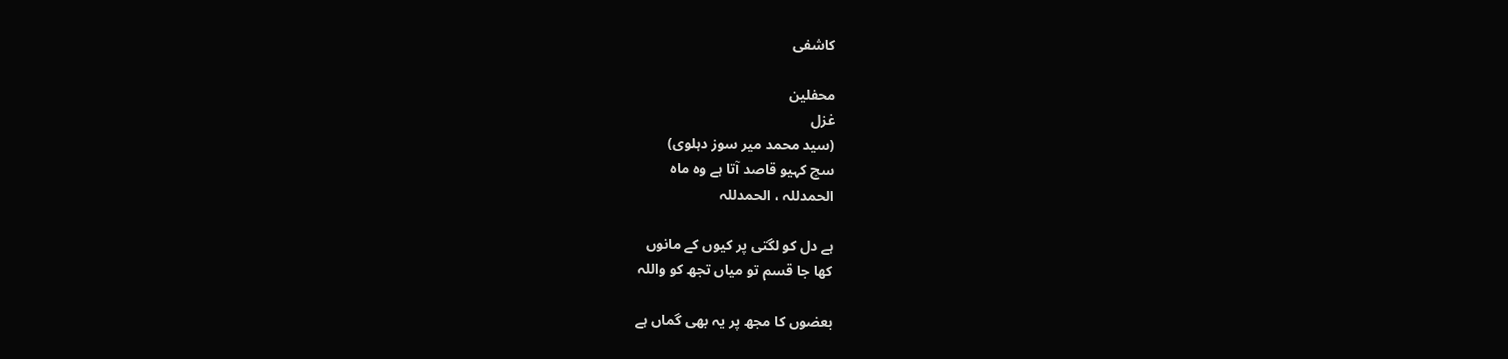کاشفی

محفلین
غزل
(سید محمد میر سوز دہلوی)
سچ کہیو قاصد آتا ہے وہ ماہ
الحمدللہ ، الحمدللہ

ہے دل کو لگتی پر کیوں کے مانوں
کھا جا قسم تو میاں تجھ کو واللہ

بعضوں کا مجھ پر یہ بھی گماں ہے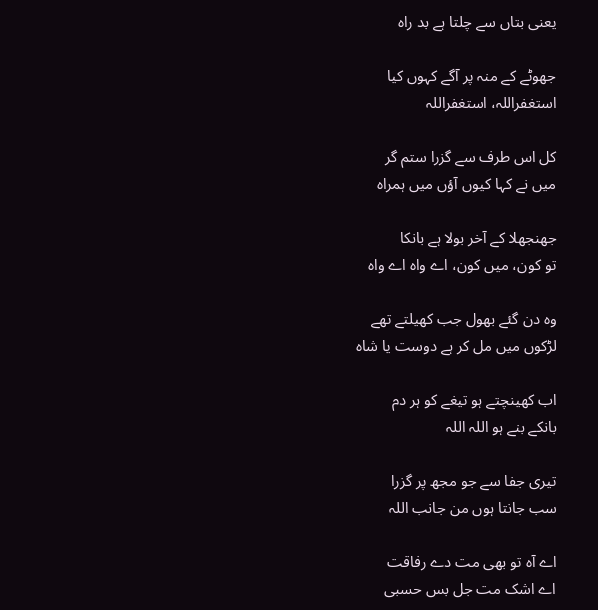یعنی بتاں سے چلتا ہے بد راہ

جھوٹے کے منہ پر آگے کہوں کیا
استغفراللہ، استغفراللہ

کل اس طرف سے گزرا ستم گر
میں نے کہا کیوں آؤں میں ہمراہ

جھنجھلا کے آخر بولا ہے بانکا
تو کون، میں کون، اے واہ اے واہ

وہ دن گئے بھول جب کھیلتے تھے
لڑکوں میں مل کر ہے دوست یا شاہ

اب کھینچتے ہو تیغے کو ہر دم
بانکے بنے ہو اللہ اللہ

تیری جفا سے جو مجھ پر گزرا
سب جانتا ہوں من جانب اللہ

اے آہ تو بھی مت دے رفاقت
اے اشک مت جل بس حسبی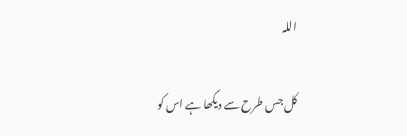اللہ

کل جس طرح سے دیکھا ہے اس کو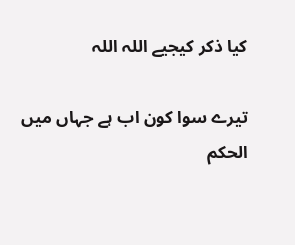کیا ذکر کیجیے اللہ اللہ

تیرے سوا کون اب ہے جہاں میں
الحکم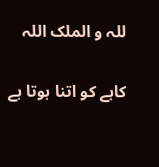للہ و الملک اللہ

کاہے کو اتنا ہوتا ہے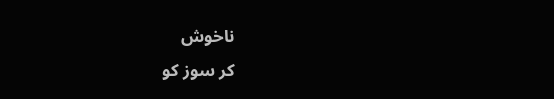ناخوش
کر سوز کو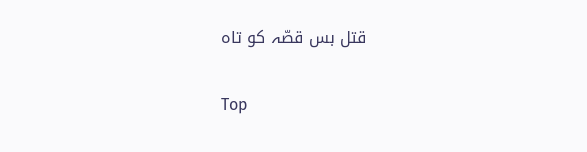قتل بس قصّہ کو تاہ

Top